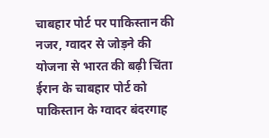चाबहार पोर्ट पर पाकिस्तान की नजर, ग्वादर से जोड़ने की योजना से भारत की बढ़ी चिंता
ईरान के चाबहार पोर्ट को पाकिस्तान के ग्वादर बंदरगाह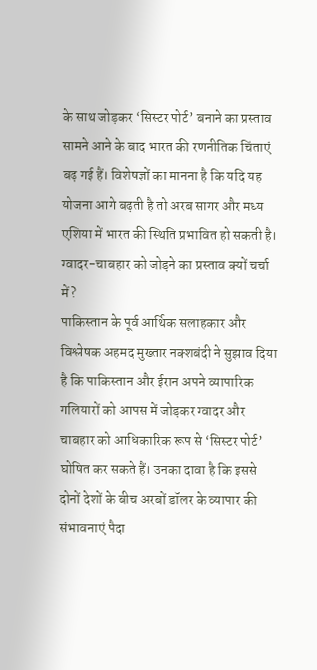के साथ जोड़कर ‘सिस्टर पोर्ट’ बनाने का प्रस्ताव सामने आने के बाद भारत की रणनीतिक चिंताएं बढ़ गई हैं। विशेषज्ञों का मानना है कि यदि यह योजना आगे बढ़ती है तो अरब सागर और मध्य एशिया में भारत की स्थिति प्रभावित हो सकती है।
ग्वादर-चाबहार को जोड़ने का प्रस्ताव क्यों चर्चा में?
पाकिस्तान के पूर्व आर्थिक सलाहकार और विश्लेषक अहमद मुख्तार नक्शबंदी ने सुझाव दिया है कि पाकिस्तान और ईरान अपने व्यापारिक गलियारों को आपस में जोड़कर ग्वादर और चाबहार को आधिकारिक रूप से ‘सिस्टर पोर्ट’ घोषित कर सकते हैं। उनका दावा है कि इससे दोनों देशों के बीच अरबों डॉलर के व्यापार की संभावनाएं पैदा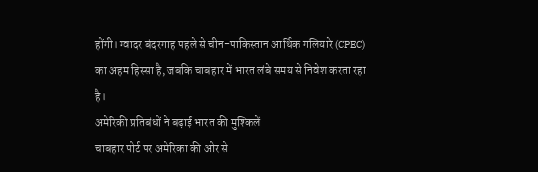होंगी। ग्वादर बंदरगाह पहले से चीन-पाकिस्तान आर्थिक गलियारे (CPEC) का अहम हिस्सा है, जबकि चाबहार में भारत लंबे समय से निवेश करता रहा है।
अमेरिकी प्रतिबंधों ने बढ़ाई भारत की मुश्किलें
चाबहार पोर्ट पर अमेरिका की ओर से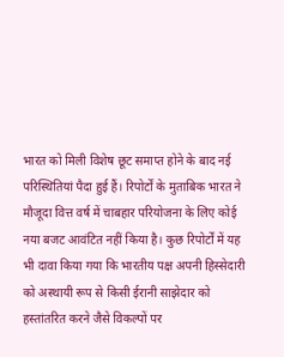भारत को मिली विशेष छूट समाप्त होने के बाद नई परिस्थितियां पैदा हुई हैं। रिपोर्टों के मुताबिक भारत ने मौजूदा वित्त वर्ष में चाबहार परियोजना के लिए कोई नया बजट आवंटित नहीं किया है। कुछ रिपोर्टों में यह भी दावा किया गया कि भारतीय पक्ष अपनी हिस्सेदारी को अस्थायी रूप से किसी ईरानी साझेदार को हस्तांतरित करने जैसे विकल्पों पर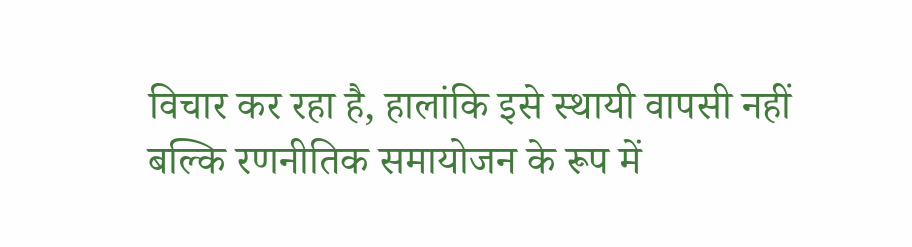विचार कर रहा है, हालांकि इसे स्थायी वापसी नहीं बल्कि रणनीतिक समायोजन के रूप में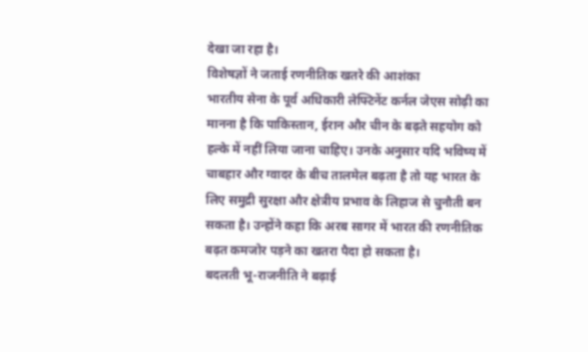देखा जा रहा है।
विशेषज्ञों ने जताई रणनीतिक खतरे की आशंका
भारतीय सेना के पूर्व अधिकारी लेफ्टिनेंट कर्नल जेएस सोढ़ी का मानना है कि पाकिस्तान, ईरान और चीन के बढ़ते सहयोग को हल्के में नहीं लिया जाना चाहिए। उनके अनुसार यदि भविष्य में चाबहार और ग्वादर के बीच तालमेल बढ़ता है तो यह भारत के लिए समुद्री सुरक्षा और क्षेत्रीय प्रभाव के लिहाज से चुनौती बन सकता है। उन्होंने कहा कि अरब सागर में भारत की रणनीतिक बढ़त कमजोर पड़ने का खतरा पैदा हो सकता है।
बदलती भू-राजनीति ने बढ़ाई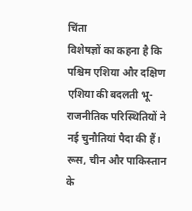चिंता
विशेषज्ञों का कहना है कि पश्चिम एशिया और दक्षिण एशिया की बदलती भू-राजनीतिक परिस्थितियों ने नई चुनौतियां पैदा की हैं। रूस, चीन और पाकिस्तान के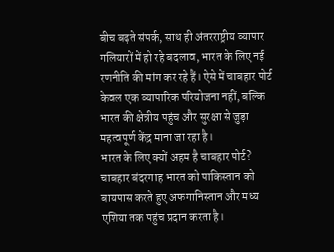बीच बढ़ते संपर्क, साथ ही अंतरराष्ट्रीय व्यापार गलियारों में हो रहे बदलाव, भारत के लिए नई रणनीति की मांग कर रहे हैं। ऐसे में चाबहार पोर्ट केवल एक व्यापारिक परियोजना नहीं, बल्कि भारत की क्षेत्रीय पहुंच और सुरक्षा से जुड़ा महत्वपूर्ण केंद्र माना जा रहा है।
भारत के लिए क्यों अहम है चाबहार पोर्ट?
चाबहार बंदरगाह भारत को पाकिस्तान को बायपास करते हुए अफगानिस्तान और मध्य एशिया तक पहुंच प्रदान करता है।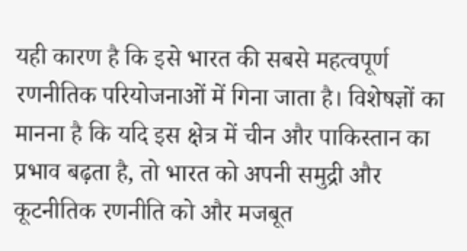यही कारण है कि इसे भारत की सबसे महत्वपूर्ण रणनीतिक परियोजनाओं में गिना जाता है। विशेषज्ञों का मानना है कि यदि इस क्षेत्र में चीन और पाकिस्तान का प्रभाव बढ़ता है, तो भारत को अपनी समुद्री और कूटनीतिक रणनीति को और मजबूत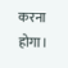करना होगा।